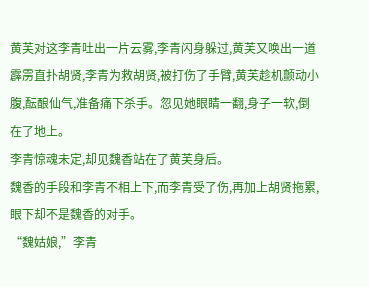黄芙对这李青吐出一片云雾,李青闪身躲过,黄芙又唤出一道霹雳直扑胡贤,李青为救胡贤,被打伤了手臂,黄芙趁机颤动小腹,酝酿仙气,准备痛下杀手。忽见她眼睛一翻,身子一软,倒在了地上。
李青惊魂未定,却见魏香站在了黄芙身后。
魏香的手段和李青不相上下,而李青受了伤,再加上胡贤拖累,眼下却不是魏香的对手。
“魏姑娘,”李青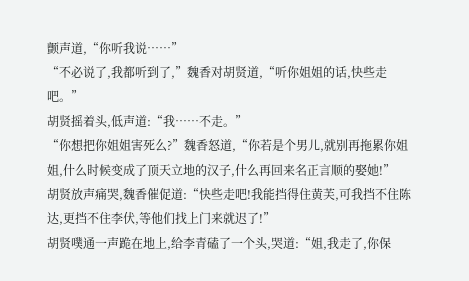颤声道,“你听我说……”
“不必说了,我都听到了,”魏香对胡贤道,“听你姐姐的话,快些走吧。”
胡贤摇着头,低声道:“我……不走。”
“你想把你姐姐害死么?”魏香怒道,“你若是个男儿,就别再拖累你姐姐,什么时候变成了顶天立地的汉子,什么再回来名正言顺的娶她!”
胡贤放声痛哭,魏香催促道:“快些走吧!我能挡得住黄芙,可我挡不住陈达,更挡不住李伏,等他们找上门来就迟了!”
胡贤噗通一声跪在地上,给李青磕了一个头,哭道:“姐,我走了,你保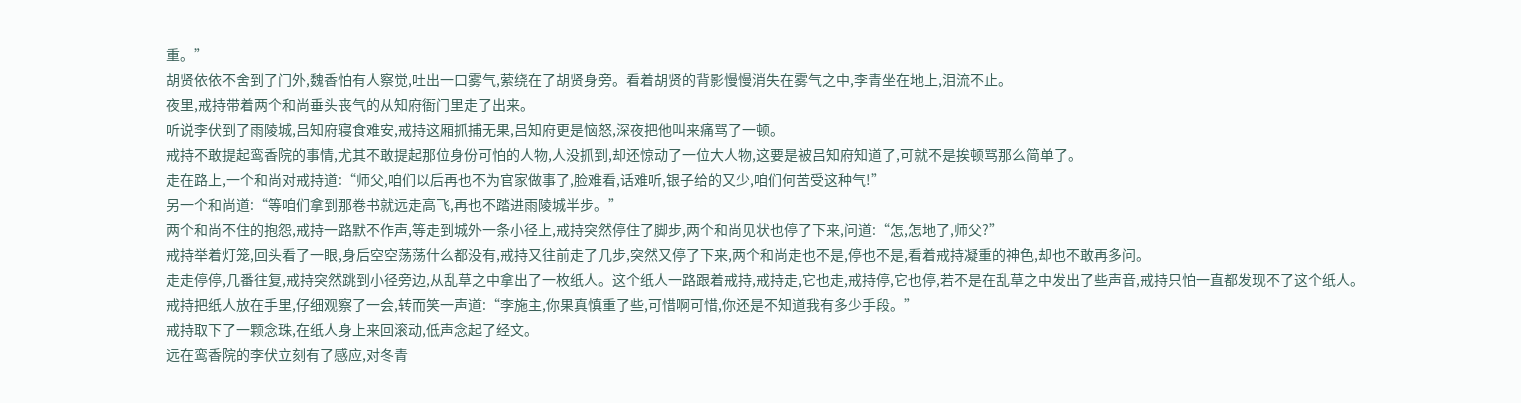重。”
胡贤依依不舍到了门外,魏香怕有人察觉,吐出一口雾气,萦绕在了胡贤身旁。看着胡贤的背影慢慢消失在雾气之中,李青坐在地上,泪流不止。
夜里,戒持带着两个和尚垂头丧气的从知府衙门里走了出来。
听说李伏到了雨陵城,吕知府寝食难安,戒持这厢抓捕无果,吕知府更是恼怒,深夜把他叫来痛骂了一顿。
戒持不敢提起鸾香院的事情,尤其不敢提起那位身份可怕的人物,人没抓到,却还惊动了一位大人物,这要是被吕知府知道了,可就不是挨顿骂那么简单了。
走在路上,一个和尚对戒持道:“师父,咱们以后再也不为官家做事了,脸难看,话难听,银子给的又少,咱们何苦受这种气!”
另一个和尚道:“等咱们拿到那卷书就远走高飞,再也不踏进雨陵城半步。”
两个和尚不住的抱怨,戒持一路默不作声,等走到城外一条小径上,戒持突然停住了脚步,两个和尚见状也停了下来,问道:“怎,怎地了,师父?”
戒持举着灯笼,回头看了一眼,身后空空荡荡什么都没有,戒持又往前走了几步,突然又停了下来,两个和尚走也不是,停也不是,看着戒持凝重的神色,却也不敢再多问。
走走停停,几番往复,戒持突然跳到小径旁边,从乱草之中拿出了一枚纸人。这个纸人一路跟着戒持,戒持走,它也走,戒持停,它也停,若不是在乱草之中发出了些声音,戒持只怕一直都发现不了这个纸人。
戒持把纸人放在手里,仔细观察了一会,转而笑一声道:“李施主,你果真慎重了些,可惜啊可惜,你还是不知道我有多少手段。”
戒持取下了一颗念珠,在纸人身上来回滚动,低声念起了经文。
远在鸾香院的李伏立刻有了感应,对冬青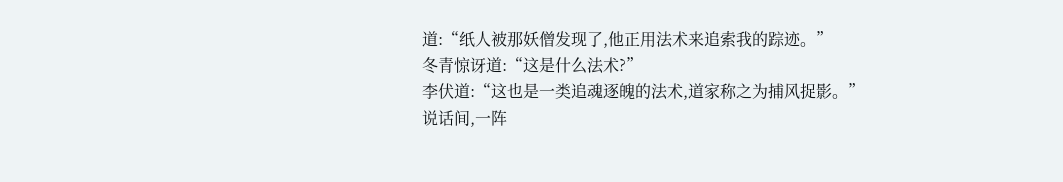道:“纸人被那妖僧发现了,他正用法术来追索我的踪迹。”
冬青惊讶道:“这是什么法术?”
李伏道:“这也是一类追魂逐魄的法术,道家称之为捕风捉影。”
说话间,一阵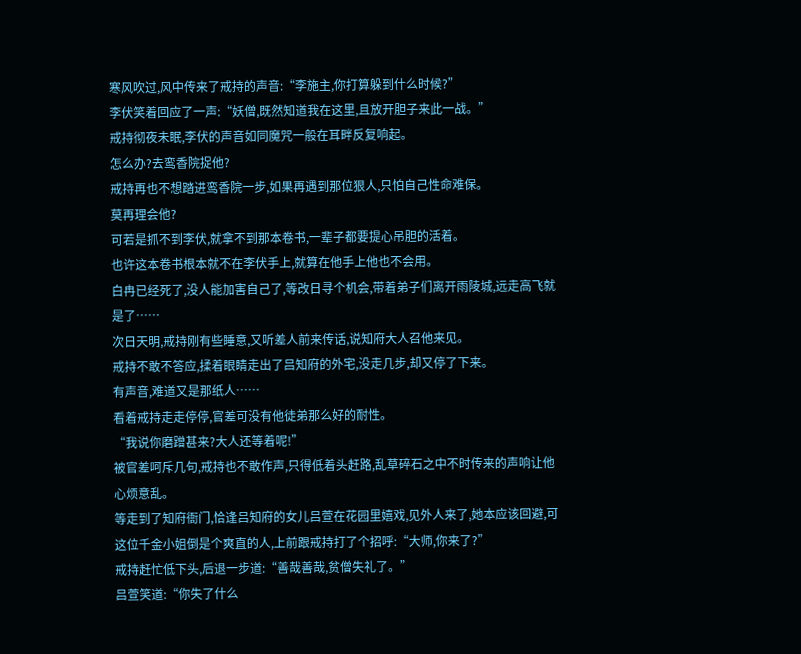寒风吹过,风中传来了戒持的声音:“李施主,你打算躲到什么时候?”
李伏笑着回应了一声:“妖僧,既然知道我在这里,且放开胆子来此一战。”
戒持彻夜未眠,李伏的声音如同魔咒一般在耳畔反复响起。
怎么办?去鸾香院捉他?
戒持再也不想踏进鸾香院一步,如果再遇到那位狠人,只怕自己性命难保。
莫再理会他?
可若是抓不到李伏,就拿不到那本卷书,一辈子都要提心吊胆的活着。
也许这本卷书根本就不在李伏手上,就算在他手上他也不会用。
白冉已经死了,没人能加害自己了,等改日寻个机会,带着弟子们离开雨陵城,远走高飞就是了……
次日天明,戒持刚有些睡意,又听差人前来传话,说知府大人召他来见。
戒持不敢不答应,揉着眼睛走出了吕知府的外宅,没走几步,却又停了下来。
有声音,难道又是那纸人……
看着戒持走走停停,官差可没有他徒弟那么好的耐性。
“我说你磨蹭甚来?大人还等着呢!”
被官差呵斥几句,戒持也不敢作声,只得低着头赶路,乱草碎石之中不时传来的声响让他心烦意乱。
等走到了知府衙门,恰逢吕知府的女儿吕萱在花园里嬉戏,见外人来了,她本应该回避,可这位千金小姐倒是个爽直的人,上前跟戒持打了个招呼:“大师,你来了?”
戒持赶忙低下头,后退一步道:“善哉善哉,贫僧失礼了。”
吕萱笑道:“你失了什么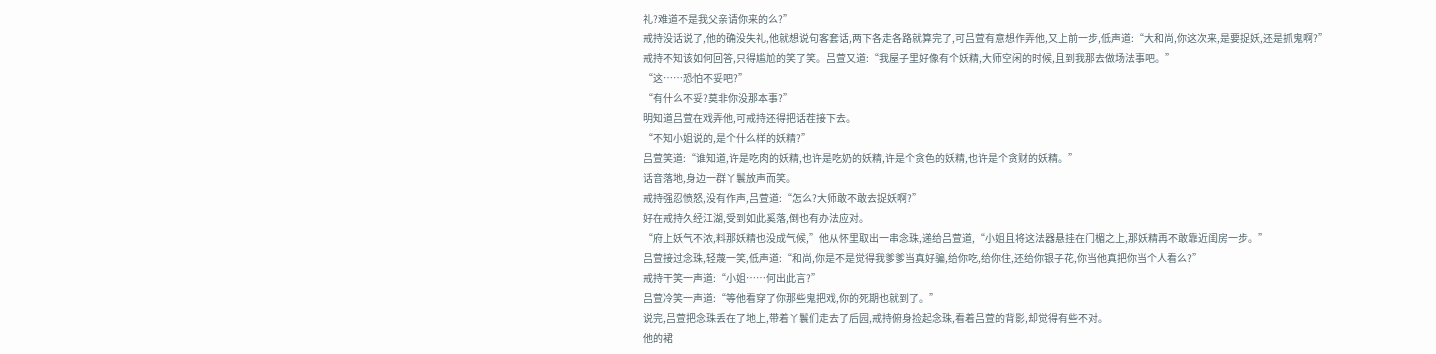礼?难道不是我父亲请你来的么?”
戒持没话说了,他的确没失礼,他就想说句客套话,两下各走各路就算完了,可吕萱有意想作弄他,又上前一步,低声道:“大和尚,你这次来,是要捉妖,还是抓鬼啊?”
戒持不知该如何回答,只得尴尬的笑了笑。吕萱又道:“我屋子里好像有个妖精,大师空闲的时候,且到我那去做场法事吧。”
“这……恐怕不妥吧?”
“有什么不妥?莫非你没那本事?”
明知道吕萱在戏弄他,可戒持还得把话茬接下去。
“不知小姐说的,是个什么样的妖精?”
吕萱笑道:“谁知道,许是吃肉的妖精,也许是吃奶的妖精,许是个贪色的妖精,也许是个贪财的妖精。”
话音落地,身边一群丫鬟放声而笑。
戒持强忍愤怒,没有作声,吕萱道:“怎么?大师敢不敢去捉妖啊?”
好在戒持久经江湖,受到如此奚落,倒也有办法应对。
“府上妖气不浓,料那妖精也没成气候,”他从怀里取出一串念珠,递给吕萱道,“小姐且将这法器悬挂在门楣之上,那妖精再不敢靠近闺房一步。”
吕萱接过念珠,轻蔑一笑,低声道:“和尚,你是不是觉得我爹爹当真好骗,给你吃,给你住,还给你银子花,你当他真把你当个人看么?”
戒持干笑一声道:“小姐……何出此言?”
吕萱冷笑一声道:“等他看穿了你那些鬼把戏,你的死期也就到了。”
说完,吕萱把念珠丢在了地上,带着丫鬟们走去了后园,戒持俯身捡起念珠,看着吕萱的背影,却觉得有些不对。
他的裙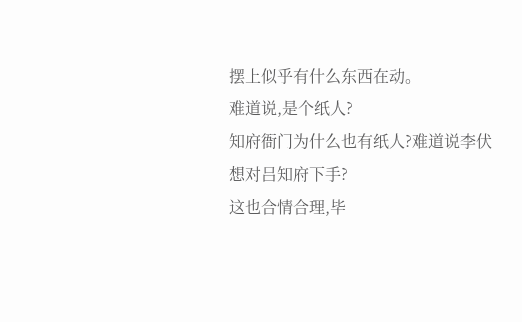摆上似乎有什么东西在动。
难道说,是个纸人?
知府衙门为什么也有纸人?难道说李伏想对吕知府下手?
这也合情合理,毕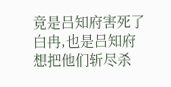竟是吕知府害死了白冉,也是吕知府想把他们斩尽杀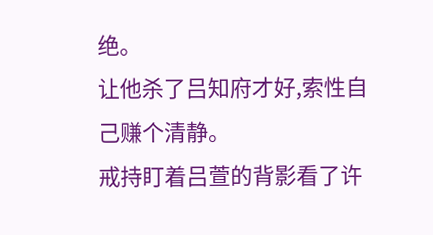绝。
让他杀了吕知府才好,索性自己赚个清静。
戒持盯着吕萱的背影看了许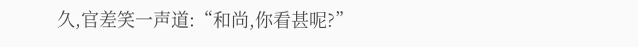久,官差笑一声道:“和尚,你看甚呢?”